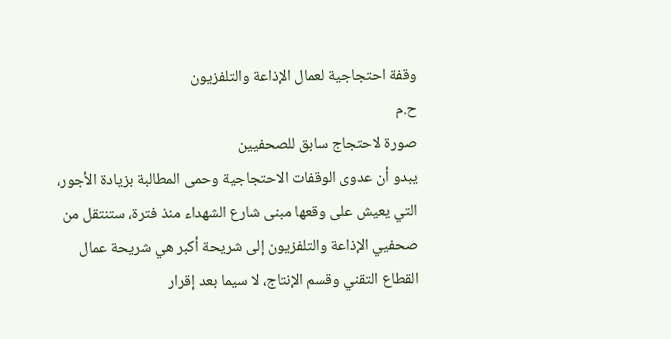وقفة احتجاجية لعمال الإذاعة والتلفزيون
ح.م
صورة لاحتجاج سابق للصحفيين
يبدو أن عدوى الوقفات الاحتجاجية وحمى المطالبة بزيادة الأجور، التي يعيش على وقعها مبنى شارع الشهداء منذ فترة، ستنتقل من صحفيي الإذاعة والتلفزيون إلى شريحة أكبر هي شريحة عمال القطاع التقني وقسم الإنتاج، لا سيما بعد إقرار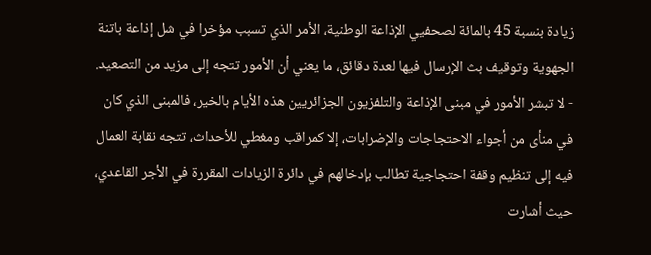زيادة بنسبة 45 بالمائة لصحفيي الإذاعة الوطنية، الأمر الذي تسبب مؤخرا في شل إذاعة باتنة الجهوية وتوقيف بث الإرسال فيها لعدة دقائق، ما يعني أن الأمور تتجه إلى مزيد من التصعيد.
- لا تبشر الأمور في مبنى الإذاعة والتلفزيون الجزائريين هذه الأيام بالخير، فالمبنى الذي كان في منأى من أجواء الاحتجاجات والإضرابات، إلا كمراقب ومغطي للأحداث، تتجه نقابة العمال فيه إلى تنظيم وقفة احتجاجية تطالب بإدخالهم في دائرة الزيادات المقررة في الأجر القاعدي، حيث أشارت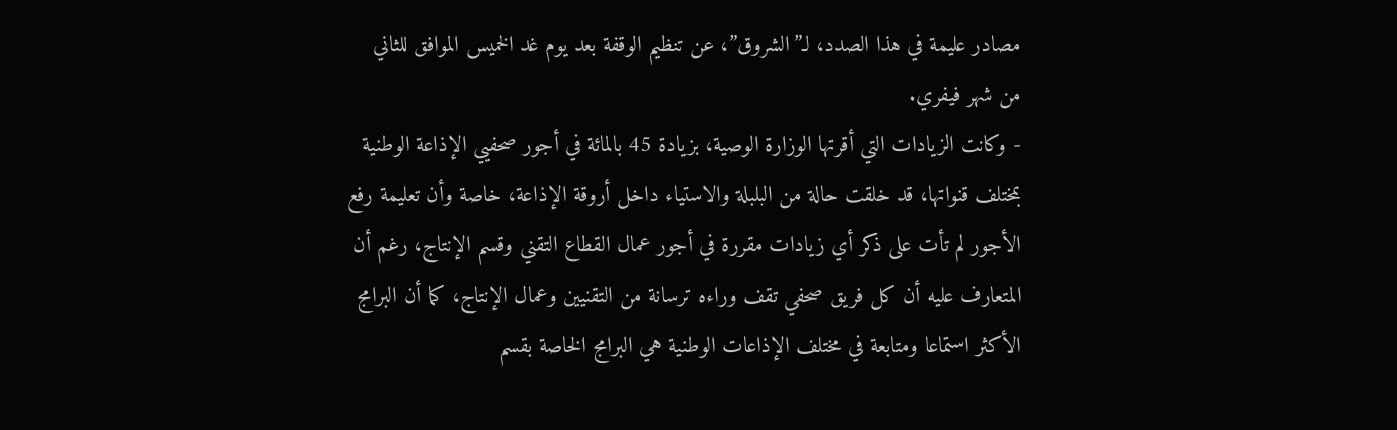مصادر عليمة في هذا الصدد، لـ”الشروق”، عن تنظيم الوقفة بعد يوم غد الخميس الموافق للثاني من شهر فيفري.
- وكانت الزيادات التي أقرتها الوزارة الوصية، بزيادة 45 بالمائة في أجور صحفيي الإذاعة الوطنية بمختلف قنواتها، قد خلقت حالة من البلبلة والاستياء داخل أروقة الإذاعة، خاصة وأن تعليمة رفع الأجور لم تأت على ذكر أي زيادات مقررة في أجور عمال القطاع التقني وقسم الإنتاج، رغم أن المتعارف عليه أن كل فريق صحفي تقف وراءه ترسانة من التقنيين وعمال الإنتاج، كما أن البرامج الأكثر استماعا ومتابعة في مختلف الإذاعات الوطنية هي البرامج الخاصة بقسم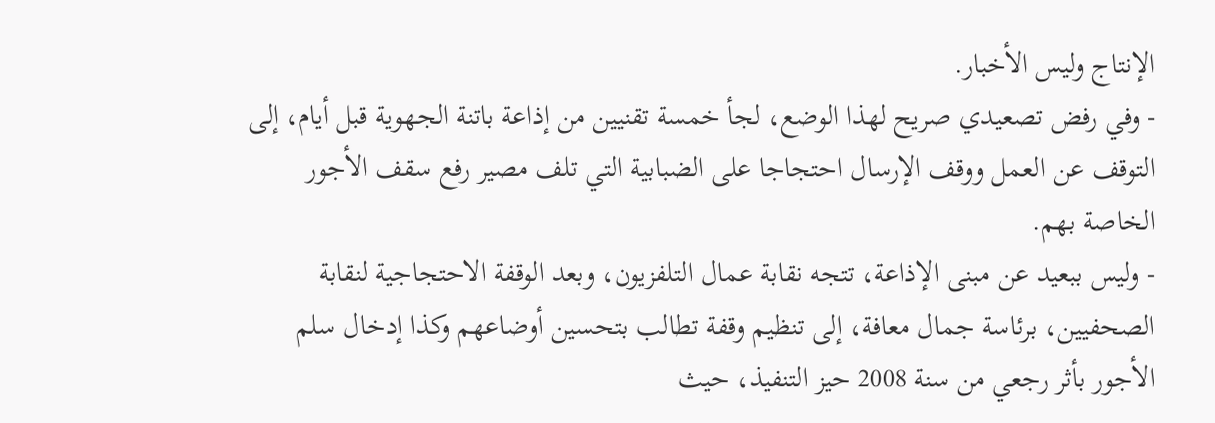الإنتاج وليس الأخبار.
- وفي رفض تصعيدي صريح لهذا الوضع، لجأ خمسة تقنيين من إذاعة باتنة الجهوية قبل أيام، إلى التوقف عن العمل ووقف الإرسال احتجاجا على الضبابية التي تلف مصير رفع سقف الأجور الخاصة بهم.
- وليس ببعيد عن مبنى الإذاعة، تتجه نقابة عمال التلفزيون، وبعد الوقفة الاحتجاجية لنقابة الصحفيين، برئاسة جمال معافة، إلى تنظيم وقفة تطالب بتحسين أوضاعهم وكذا إدخال سلم الأجور بأثر رجعي من سنة 2008 حيز التنفيذ، حيث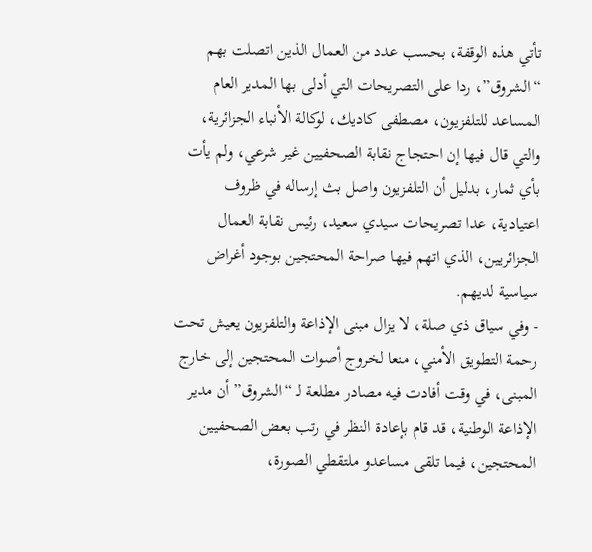تأتي هذه الوقفة، بحسب عدد من العمال الذين اتصلت بهم “الشروق”، ردا على التصريحات التي أدلى بها المدير العام المساعد للتلفزيون، مصطفى كاديك، لوكالة الأنباء الجزائرية، والتي قال فيها إن احتجاج نقابة الصحفيين غير شرعي، ولم يأت بأي ثمار، بدليل أن التلفزيون واصل بث إرساله في ظروف اعتيادية، عدا تصريحات سيدي سعيد، رئيس نقابة العمال الجزائريين، الذي اتهم فيها صراحة المحتجين بوجود أغراض سياسية لديهم.
- وفي سياق ذي صلة، لا يزال مبنى الإذاعة والتلفزيون يعيش تحت رحمة التطويق الأمني، منعا لخروج أصوات المحتجين إلى خارج المبنى، في وقت أفادت فيه مصادر مطلعة لـ “الشروق” أن مدير الإذاعة الوطنية، قد قام بإعادة النظر في رتب بعض الصحفيين المحتجين، فيما تلقى مساعدو ملتقطي الصورة،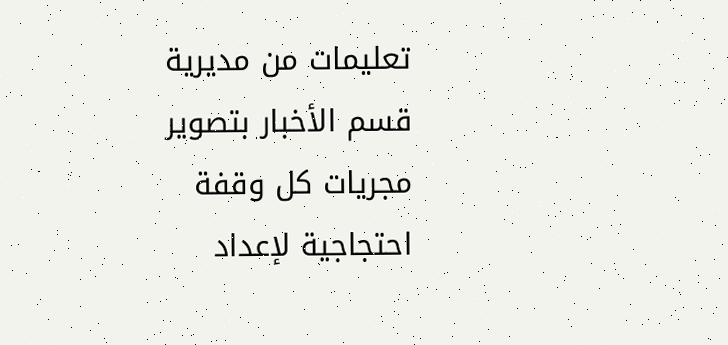تعليمات من مديرية قسم الأخبار بتصوير مجريات كل وقفة احتجاجية لإعداد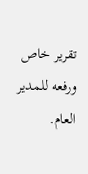تقرير خاص ورفعه للمدير العام.